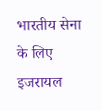भारतीय सेना के लिए इजरायल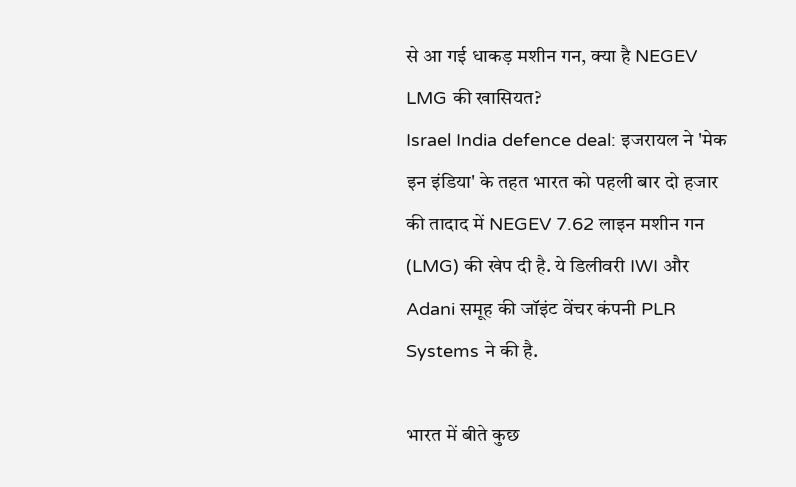से आ गई धाकड़ मशीन गन, क्या है NEGEV LMG की खासियत?
Israel India defence deal: इजरायल ने 'मेक इन इंडिया' के तहत भारत को पहली बार दो हजार की तादाद में NEGEV 7.62 लाइन मशीन गन (LMG) की खेप दी है. ये डिलीवरी IWI और Adani समूह की जॉइंट वेंचर कंपनी PLR Systems ने की है.

भारत में बीते कुछ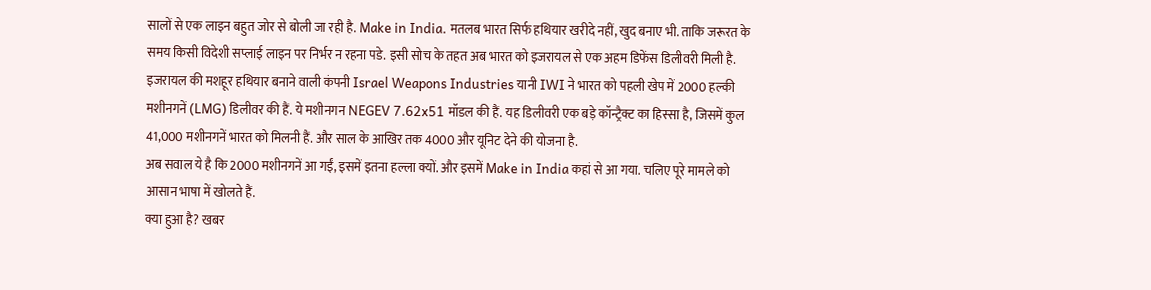सालों से एक लाइन बहुत जोर से बोली जा रही है. Make in India. मतलब भारत सिर्फ हथियार खरीदे नहीं, खुद बनाए भी. ताकि जरूरत के समय किसी विदेशी सप्लाई लाइन पर निर्भर न रहना पडे. इसी सोच के तहत अब भारत को इजरायल से एक अहम डिफेंस डिलीवरी मिली है.
इजरायल की मशहूर हथियार बनाने वाली कंपनी Israel Weapons Industries यानी IWI ने भारत को पहली खेप में 2000 हल्की मशीनगनें (LMG) डिलीवर की हैं. ये मशीनगन NEGEV 7.62x51 मॉडल की हैं. यह डिलीवरी एक बड़े कॉन्ट्रैक्ट का हिस्सा है, जिसमें कुल 41,000 मशीनगनें भारत को मिलनी हैं. और साल के आखिर तक 4000 और यूनिट देने की योजना है.
अब सवाल ये है कि 2000 मशीनगनें आ गईं, इसमें इतना हल्ला क्यों. और इसमें Make in India कहां से आ गया. चलिए पूरे मामले को आसान भाषा में खोलते हैं.
क्या हुआ है? खबर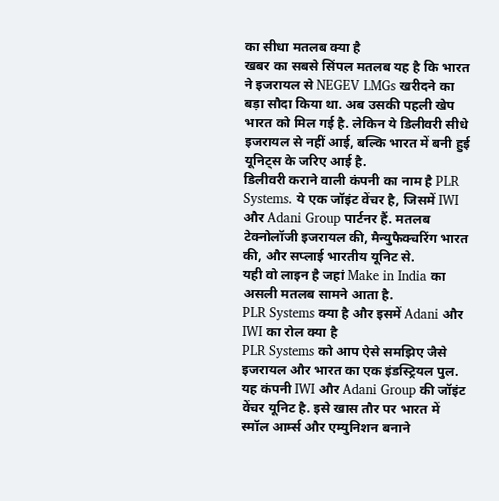का सीधा मतलब क्या है
खबर का सबसे सिंपल मतलब यह है कि भारत ने इजरायल से NEGEV LMGs खरीदने का बड़ा सौदा किया था. अब उसकी पहली खेप भारत को मिल गई है. लेकिन ये डिलीवरी सीधे इजरायल से नहीं आई, बल्कि भारत में बनी हुई यूनिट्स के जरिए आई है.
डिलीवरी कराने वाली कंपनी का नाम है PLR Systems. ये एक जॉइंट वेंचर है, जिसमें IWI और Adani Group पार्टनर हैं. मतलब टेक्नोलॉजी इजरायल की, मैन्युफैक्चरिंग भारत की, और सप्लाई भारतीय यूनिट से.
यही वो लाइन है जहां Make in India का असली मतलब सामने आता है.
PLR Systems क्या है और इसमें Adani और IWI का रोल क्या है
PLR Systems को आप ऐसे समझिए जैसे इजरायल और भारत का एक इंडस्ट्रियल पुल. यह कंपनी IWI और Adani Group की जॉइंट वेंचर यूनिट है. इसे खास तौर पर भारत में स्मॉल आर्म्स और एम्युनिशन बनाने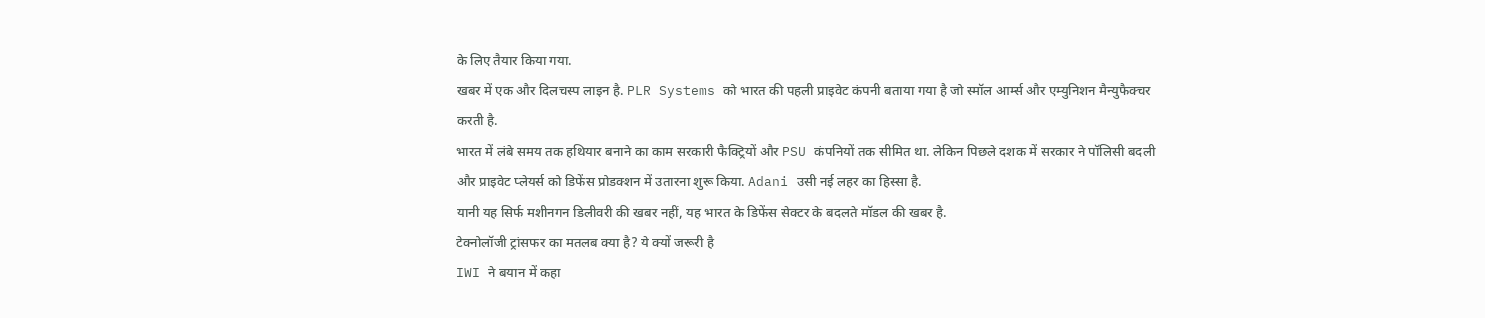के लिए तैयार किया गया.
खबर में एक और दिलचस्प लाइन है. PLR Systems को भारत की पहली प्राइवेट कंपनी बताया गया है जो स्मॉल आर्म्स और एम्युनिशन मैन्युफैक्चर करती है.
भारत में लंबे समय तक हथियार बनाने का काम सरकारी फैक्ट्रियों और PSU कंपनियों तक सीमित था. लेकिन पिछले दशक में सरकार ने पॉलिसी बदली और प्राइवेट प्लेयर्स को डिफेंस प्रोडक्शन में उतारना शुरू किया. Adani उसी नई लहर का हिस्सा है.
यानी यह सिर्फ मशीनगन डिलीवरी की खबर नहीं, यह भारत के डिफेंस सेक्टर के बदलते मॉडल की खबर है.
टेक्नोलॉजी ट्रांसफर का मतलब क्या है? ये क्यों जरूरी है
IWI ने बयान में कहा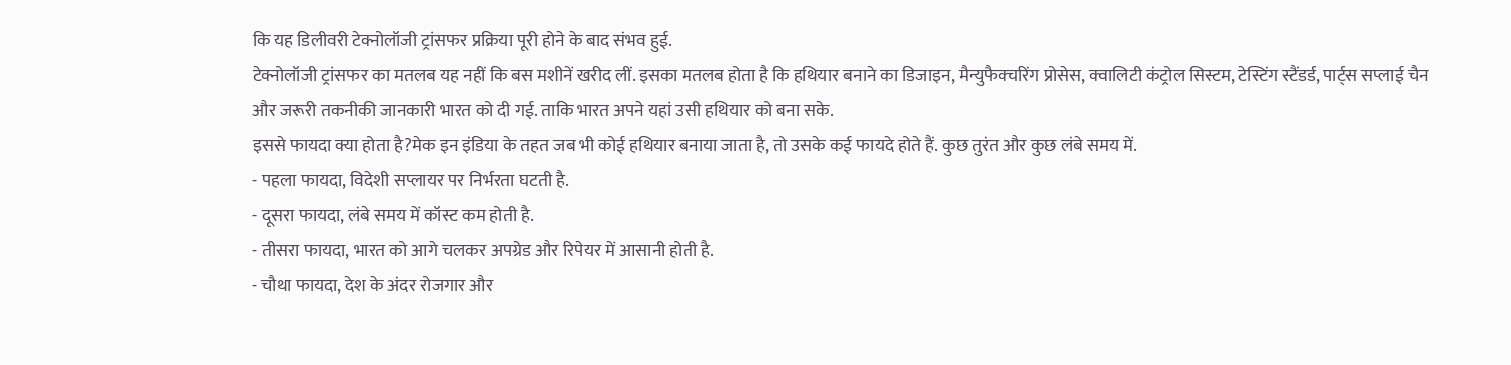कि यह डिलीवरी टेक्नोलॉजी ट्रांसफर प्रक्रिया पूरी होने के बाद संभव हुई.
टेक्नोलॉजी ट्रांसफर का मतलब यह नहीं कि बस मशीनें खरीद लीं. इसका मतलब होता है कि हथियार बनाने का डिजाइन, मैन्युफैक्चरिंग प्रोसेस, क्वालिटी कंट्रोल सिस्टम, टेस्टिंग स्टैंडर्ड, पार्ट्स सप्लाई चैन और जरूरी तकनीकी जानकारी भारत को दी गई. ताकि भारत अपने यहां उसी हथियार को बना सके.
इससे फायदा क्या होता है?मेक इन इंडिया के तहत जब भी कोई हथियार बनाया जाता है, तो उसके कई फायदे होते हैं. कुछ तुरंत और कुछ लंबे समय में.
- पहला फायदा, विदेशी सप्लायर पर निर्भरता घटती है.
- दूसरा फायदा, लंबे समय में कॉस्ट कम होती है.
- तीसरा फायदा, भारत को आगे चलकर अपग्रेड और रिपेयर में आसानी होती है.
- चौथा फायदा, देश के अंदर रोजगार और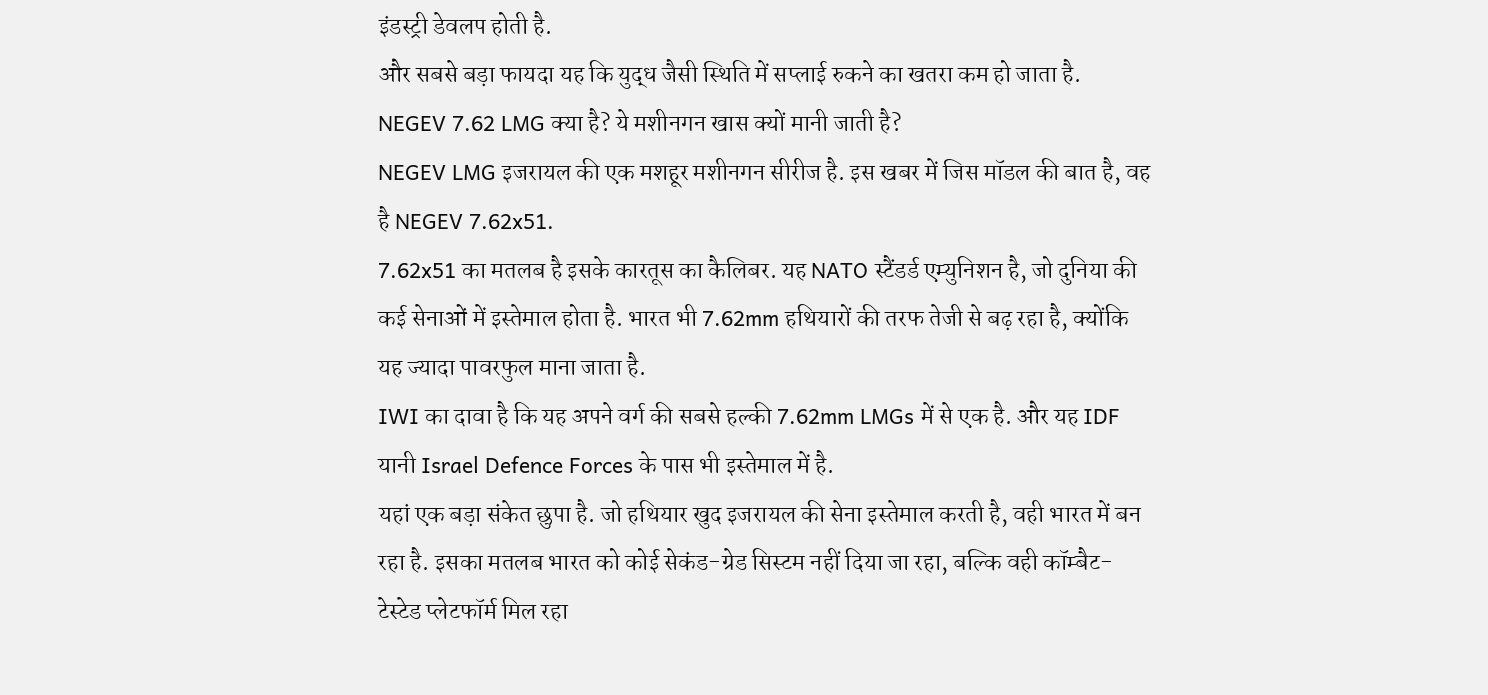इंडस्ट्री डेवलप होती है.
और सबसे बड़ा फायदा यह कि युद्ध जैसी स्थिति में सप्लाई रुकने का खतरा कम हो जाता है.
NEGEV 7.62 LMG क्या है? ये मशीनगन खास क्यों मानी जाती है?
NEGEV LMG इजरायल की एक मशहूर मशीनगन सीरीज है. इस खबर में जिस मॉडल की बात है, वह है NEGEV 7.62x51.
7.62x51 का मतलब है इसके कारतूस का कैलिबर. यह NATO स्टैंडर्ड एम्युनिशन है, जो दुनिया की कई सेनाओं में इस्तेमाल होता है. भारत भी 7.62mm हथियारों की तरफ तेजी से बढ़ रहा है, क्योंकि यह ज्यादा पावरफुल माना जाता है.
IWI का दावा है कि यह अपने वर्ग की सबसे हल्की 7.62mm LMGs में से एक है. और यह IDF यानी Israel Defence Forces के पास भी इस्तेमाल में है.
यहां एक बड़ा संकेत छुपा है. जो हथियार खुद इजरायल की सेना इस्तेमाल करती है, वही भारत में बन रहा है. इसका मतलब भारत को कोई सेकंड-ग्रेड सिस्टम नहीं दिया जा रहा, बल्कि वही कॉम्बैट-टेस्टेड प्लेटफॉर्म मिल रहा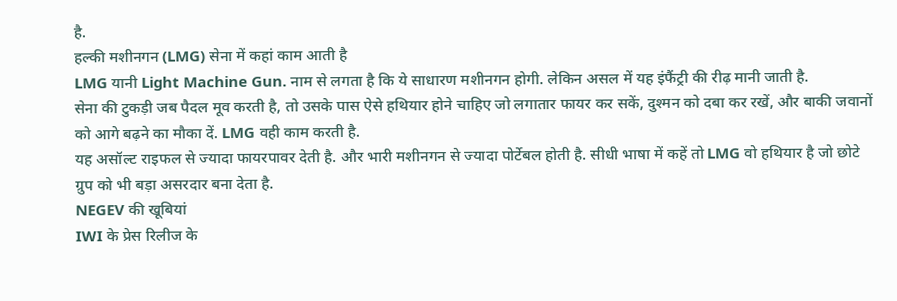है.
हल्की मशीनगन (LMG) सेना में कहां काम आती है
LMG यानी Light Machine Gun. नाम से लगता है कि ये साधारण मशीनगन होगी. लेकिन असल में यह इंफैंट्री की रीढ़ मानी जाती है.
सेना की टुकड़ी जब पैदल मूव करती है, तो उसके पास ऐसे हथियार होने चाहिए जो लगातार फायर कर सकें, दुश्मन को दबा कर रखें, और बाकी जवानों को आगे बढ़ने का मौका दें. LMG वही काम करती है.
यह असॉल्ट राइफल से ज्यादा फायरपावर देती है. और भारी मशीनगन से ज्यादा पोर्टेबल होती है. सीधी भाषा में कहें तो LMG वो हथियार है जो छोटे ग्रुप को भी बड़ा असरदार बना देता है.
NEGEV की खूबियां
IWI के प्रेस रिलीज के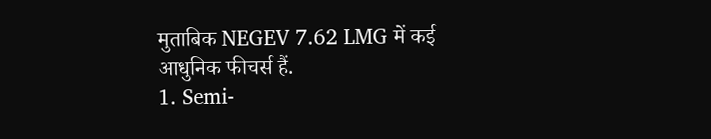मुताबिक NEGEV 7.62 LMG में कई आधुनिक फीचर्स हैं.
1. Semi-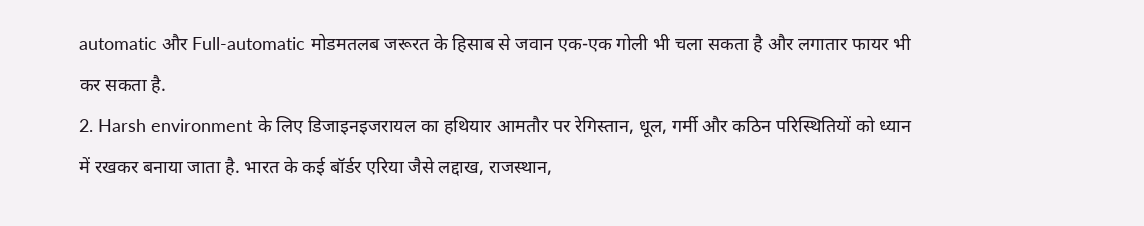automatic और Full-automatic मोडमतलब जरूरत के हिसाब से जवान एक-एक गोली भी चला सकता है और लगातार फायर भी कर सकता है.
2. Harsh environment के लिए डिजाइनइजरायल का हथियार आमतौर पर रेगिस्तान, धूल, गर्मी और कठिन परिस्थितियों को ध्यान में रखकर बनाया जाता है. भारत के कई बॉर्डर एरिया जैसे लद्दाख, राजस्थान,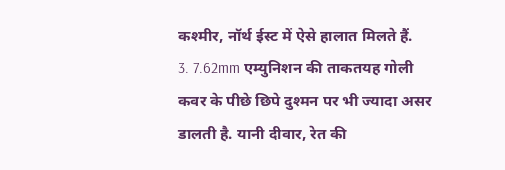कश्मीर, नॉर्थ ईस्ट में ऐसे हालात मिलते हैं.
3. 7.62mm एम्युनिशन की ताकतयह गोली कवर के पीछे छिपे दुश्मन पर भी ज्यादा असर डालती है. यानी दीवार, रेत की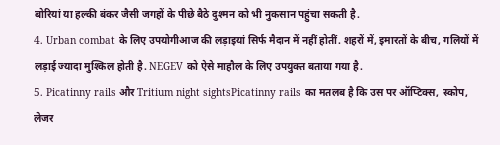बोरियां या हल्की बंकर जैसी जगहों के पीछे बैठे दुश्मन को भी नुकसान पहुंचा सकती है.
4. Urban combat के लिए उपयोगीआज की लड़ाइयां सिर्फ मैदान में नहीं होतीं. शहरों में, इमारतों के बीच, गलियों में लड़ाई ज्यादा मुश्किल होती है. NEGEV को ऐसे माहौल के लिए उपयुक्त बताया गया है.
5. Picatinny rails और Tritium night sightsPicatinny rails का मतलब है कि उस पर ऑप्टिक्स, स्कोप, लेजर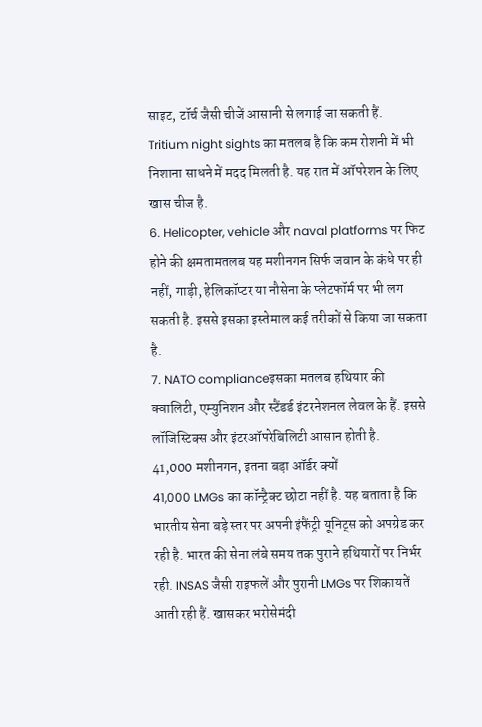साइट, टॉर्च जैसी चीजें आसानी से लगाई जा सकती हैं. Tritium night sights का मतलब है कि कम रोशनी में भी निशाना साधने में मदद मिलती है. यह रात में ऑपरेशन के लिए खास चीज है.
6. Helicopter, vehicle और naval platforms पर फिट होने की क्षमतामतलब यह मशीनगन सिर्फ जवान के कंधे पर ही नहीं, गाड़ी, हेलिकॉप्टर या नौसेना के प्लेटफॉर्म पर भी लग सकती है. इससे इसका इस्तेमाल कई तरीकों से किया जा सकता है.
7. NATO complianceइसका मतलब हथियार की क्वालिटी, एम्युनिशन और स्टैंडर्ड इंटरनेशनल लेवल के हैं. इससे लॉजिस्टिक्स और इंटरऑपरेबिलिटी आसान होती है.
41,000 मशीनगन, इतना बड़ा ऑर्डर क्यों
41,000 LMGs का कॉन्ट्रैक्ट छोटा नहीं है. यह बताता है कि भारतीय सेना बड़े स्तर पर अपनी इंफैंट्री यूनिट्स को अपग्रेड कर रही है. भारत की सेना लंबे समय तक पुराने हथियारों पर निर्भर रही. INSAS जैसी राइफलें और पुरानी LMGs पर शिकायतें आती रही हैं. खासकर भरोसेमंदी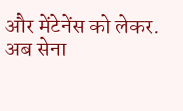और मेंटेनेंस को लेकर.
अब सेना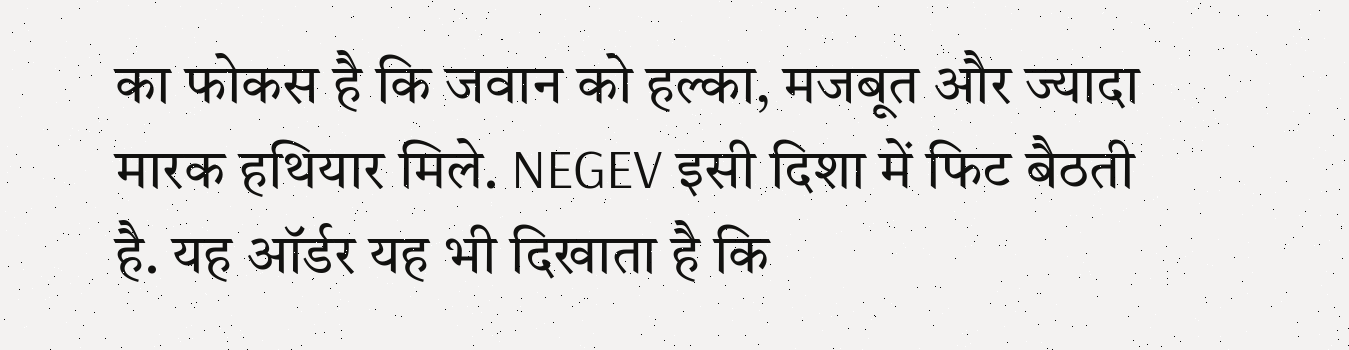का फोकस है कि जवान को हल्का, मजबूत और ज्यादा मारक हथियार मिले. NEGEV इसी दिशा में फिट बैठती है. यह ऑर्डर यह भी दिखाता है कि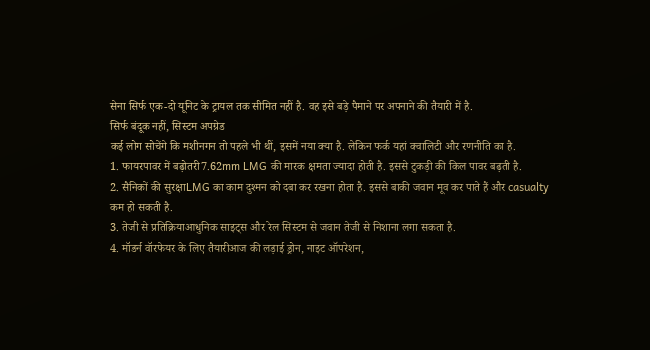सेना सिर्फ एक-दो यूनिट के ट्रायल तक सीमित नहीं है. वह इसे बड़े पैमाने पर अपनाने की तैयारी में है.
सिर्फ बंदूक नहीं, सिस्टम अपग्रेड
कई लोग सोचेंगे कि मशीनगन तो पहले भी थीं, इसमें नया क्या है. लेकिन फर्क यहां क्वालिटी और रणनीति का है.
1. फायरपावर में बढ़ोतरी7.62mm LMG की मारक क्षमता ज्यादा होती है. इससे टुकड़ी की किल पावर बढ़ती है.
2. सैनिकों की सुरक्षाLMG का काम दुश्मन को दबा कर रखना होता है. इससे बाकी जवान मूव कर पाते हैं और casualty कम हो सकती है.
3. तेजी से प्रतिक्रियाआधुनिक साइट्स और रेल सिस्टम से जवान तेजी से निशाना लगा सकता है.
4. मॉडर्न वॉरफेयर के लिए तैयारीआज की लड़ाई ड्रोन, नाइट ऑपरेशन,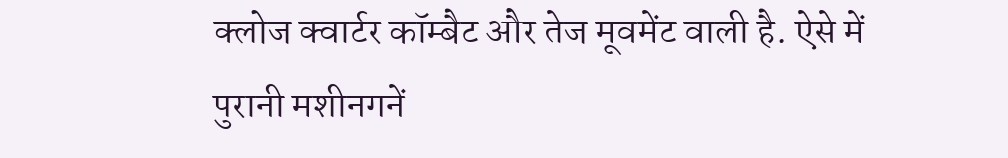क्लोज क्वार्टर कॉम्बैट और तेज मूवमेंट वाली है. ऐसे में पुरानी मशीनगनें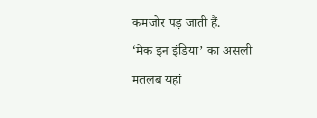कमजोर पड़ जाती हैं.
‘मेक इन इंडिया’ का असली मतलब यहां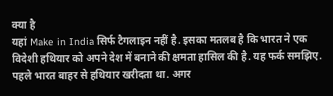क्या है
यहां Make in India सिर्फ टैगलाइन नहीं है. इसका मतलब है कि भारत ने एक विदेशी हथियार को अपने देश में बनाने की क्षमता हासिल की है. यह फर्क समझिए.
पहले भारत बाहर से हथियार खरीदता था. अगर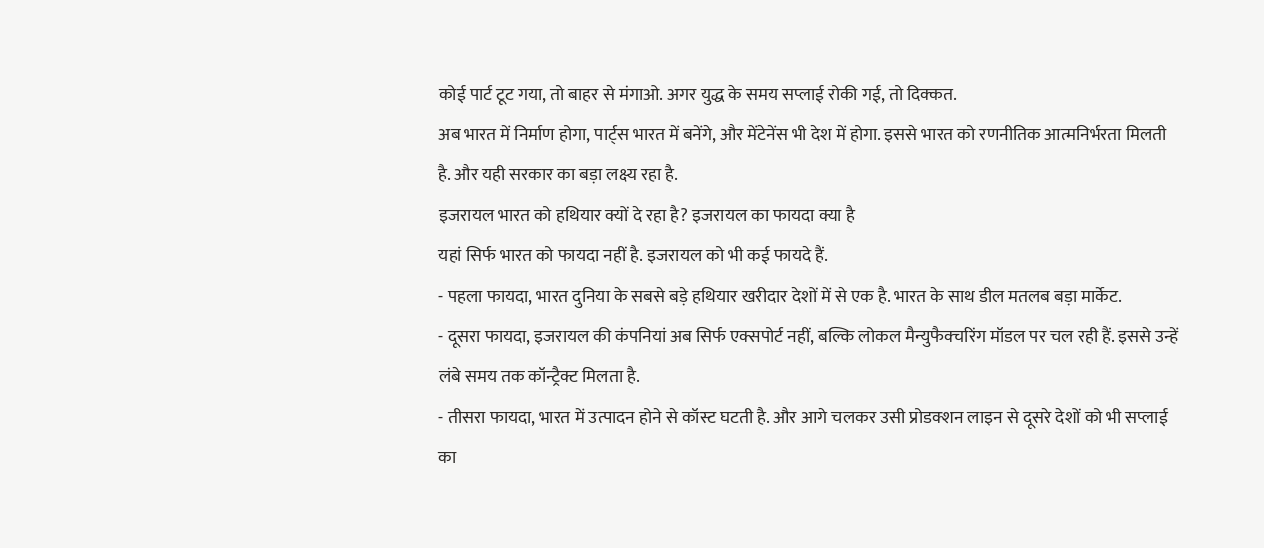कोई पार्ट टूट गया, तो बाहर से मंगाओ. अगर युद्ध के समय सप्लाई रोकी गई, तो दिक्कत.
अब भारत में निर्माण होगा, पार्ट्स भारत में बनेंगे, और मेंटेनेंस भी देश में होगा. इससे भारत को रणनीतिक आत्मनिर्भरता मिलती है. और यही सरकार का बड़ा लक्ष्य रहा है.
इजरायल भारत को हथियार क्यों दे रहा है? इजरायल का फायदा क्या है
यहां सिर्फ भारत को फायदा नहीं है. इजरायल को भी कई फायदे हैं.
- पहला फायदा, भारत दुनिया के सबसे बड़े हथियार खरीदार देशों में से एक है. भारत के साथ डील मतलब बड़ा मार्केट.
- दूसरा फायदा, इजरायल की कंपनियां अब सिर्फ एक्सपोर्ट नहीं, बल्कि लोकल मैन्युफैक्चरिंग मॉडल पर चल रही हैं. इससे उन्हें लंबे समय तक कॉन्ट्रैक्ट मिलता है.
- तीसरा फायदा, भारत में उत्पादन होने से कॉस्ट घटती है. और आगे चलकर उसी प्रोडक्शन लाइन से दूसरे देशों को भी सप्लाई का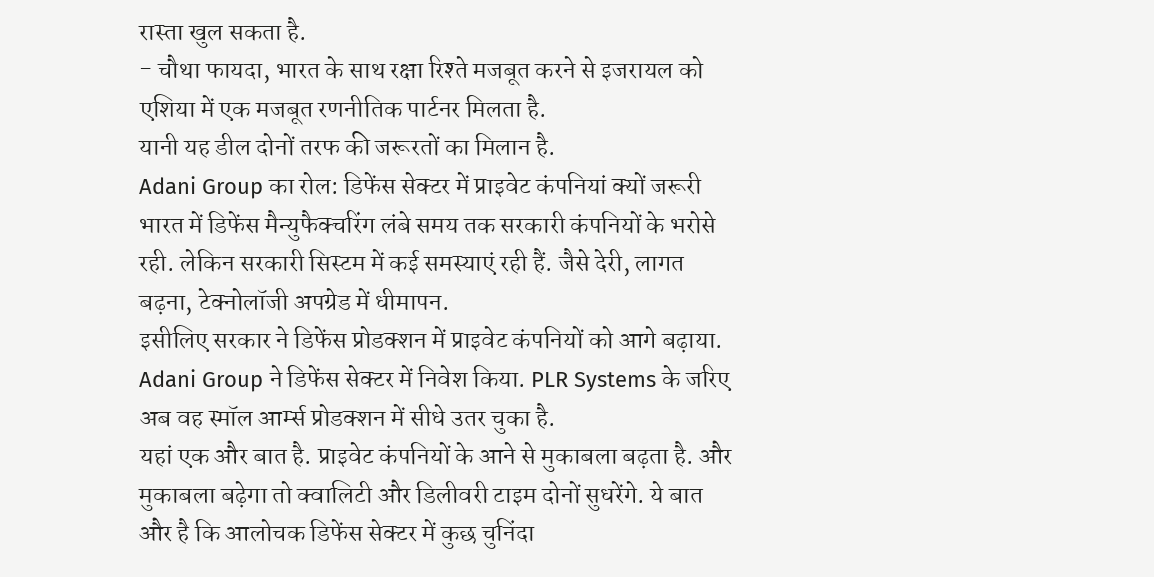रास्ता खुल सकता है.
- चौथा फायदा, भारत के साथ रक्षा रिश्ते मजबूत करने से इजरायल को एशिया में एक मजबूत रणनीतिक पार्टनर मिलता है.
यानी यह डील दोनों तरफ की जरूरतों का मिलान है.
Adani Group का रोल: डिफेंस सेक्टर में प्राइवेट कंपनियां क्यों जरूरी
भारत में डिफेंस मैन्युफैक्चरिंग लंबे समय तक सरकारी कंपनियों के भरोसे रही. लेकिन सरकारी सिस्टम में कई समस्याएं रही हैं. जैसे देरी, लागत बढ़ना, टेक्नोलॉजी अपग्रेड में धीमापन.
इसीलिए सरकार ने डिफेंस प्रोडक्शन में प्राइवेट कंपनियों को आगे बढ़ाया. Adani Group ने डिफेंस सेक्टर में निवेश किया. PLR Systems के जरिए अब वह स्मॉल आर्म्स प्रोडक्शन में सीधे उतर चुका है.
यहां एक और बात है. प्राइवेट कंपनियों के आने से मुकाबला बढ़ता है. और मुकाबला बढ़ेगा तो क्वालिटी और डिलीवरी टाइम दोनों सुधरेंगे. ये बात और है कि आलोचक डिफेंस सेक्टर में कुछ चुनिंदा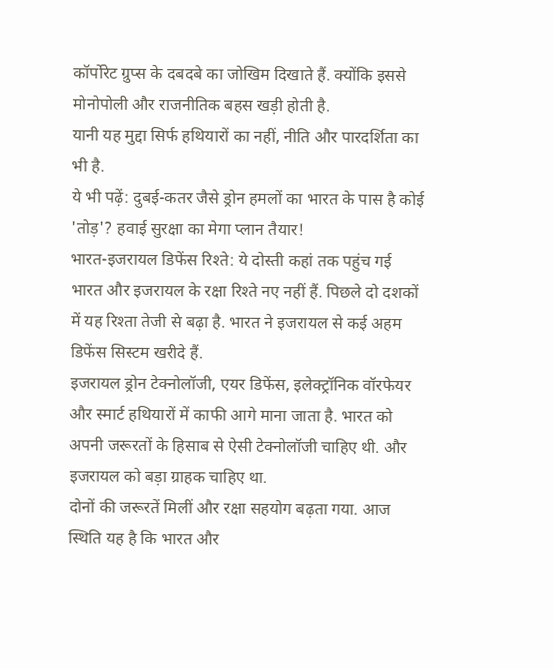कॉर्पोरेट ग्रुप्स के दबदबे का जोखिम दिखाते हैं. क्योंकि इससे मोनोपोली और राजनीतिक बहस खड़ी होती है.
यानी यह मुद्दा सिर्फ हथियारों का नहीं, नीति और पारदर्शिता का भी है.
ये भी पढ़ें: दुबई-कतर जैसे ड्रोन हमलों का भारत के पास है कोई 'तोड़'? हवाई सुरक्षा का मेगा प्लान तैयार!
भारत-इजरायल डिफेंस रिश्ते: ये दोस्ती कहां तक पहुंच गई
भारत और इजरायल के रक्षा रिश्ते नए नहीं हैं. पिछले दो दशकों में यह रिश्ता तेजी से बढ़ा है. भारत ने इजरायल से कई अहम डिफेंस सिस्टम खरीदे हैं.
इजरायल ड्रोन टेक्नोलॉजी, एयर डिफेंस, इलेक्ट्रॉनिक वॉरफेयर और स्मार्ट हथियारों में काफी आगे माना जाता है. भारत को अपनी जरूरतों के हिसाब से ऐसी टेक्नोलॉजी चाहिए थी. और इजरायल को बड़ा ग्राहक चाहिए था.
दोनों की जरूरतें मिलीं और रक्षा सहयोग बढ़ता गया. आज स्थिति यह है कि भारत और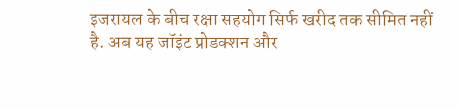इजरायल के बीच रक्षा सहयोग सिर्फ खरीद तक सीमित नहीं है. अब यह जॉइंट प्रोडक्शन और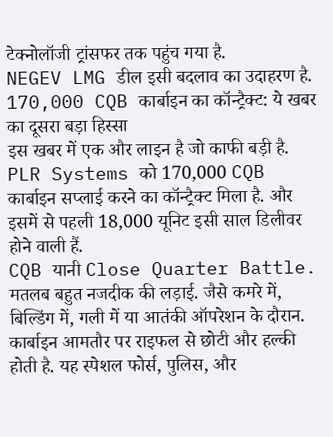टेक्नोलॉजी ट्रांसफर तक पहुंच गया है.
NEGEV LMG डील इसी बदलाव का उदाहरण है.
170,000 CQB कार्बाइन का कॉन्ट्रैक्ट: ये खबर का दूसरा बड़ा हिस्सा
इस खबर में एक और लाइन है जो काफी बड़ी है. PLR Systems को 170,000 CQB कार्बाइन सप्लाई करने का कॉन्ट्रैक्ट मिला है. और इसमें से पहली 18,000 यूनिट इसी साल डिलीवर होने वाली हैं.
CQB यानी Close Quarter Battle. मतलब बहुत नजदीक की लड़ाई. जैसे कमरे में, बिल्डिंग में, गली में या आतंकी ऑपरेशन के दौरान. कार्बाइन आमतौर पर राइफल से छोटी और हल्की होती है. यह स्पेशल फोर्स, पुलिस, और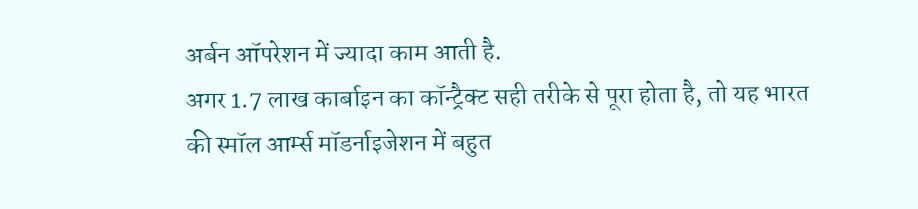अर्बन ऑपरेशन में ज्यादा काम आती है.
अगर 1.7 लाख कार्बाइन का कॉन्ट्रैक्ट सही तरीके से पूरा होता है, तो यह भारत की स्मॉल आर्म्स मॉडर्नाइजेशन में बहुत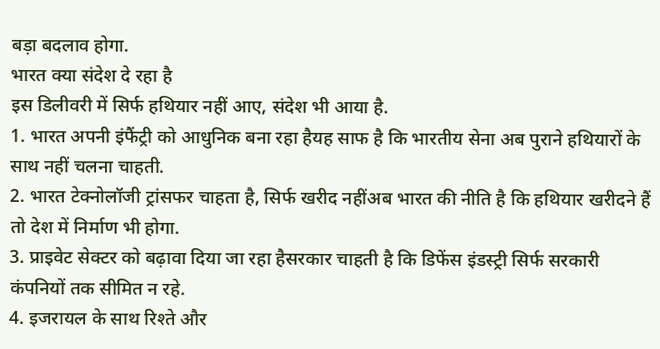बड़ा बदलाव होगा.
भारत क्या संदेश दे रहा है
इस डिलीवरी में सिर्फ हथियार नहीं आए, संदेश भी आया है.
1. भारत अपनी इंफैंट्री को आधुनिक बना रहा हैयह साफ है कि भारतीय सेना अब पुराने हथियारों के साथ नहीं चलना चाहती.
2. भारत टेक्नोलॉजी ट्रांसफर चाहता है, सिर्फ खरीद नहींअब भारत की नीति है कि हथियार खरीदने हैं तो देश में निर्माण भी होगा.
3. प्राइवेट सेक्टर को बढ़ावा दिया जा रहा हैसरकार चाहती है कि डिफेंस इंडस्ट्री सिर्फ सरकारी कंपनियों तक सीमित न रहे.
4. इजरायल के साथ रिश्ते और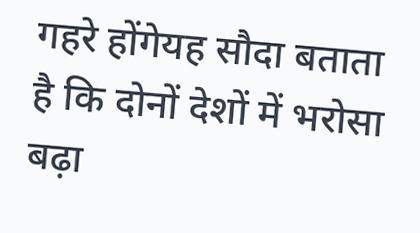गहरे होंगेयह सौदा बताता है कि दोनों देशों में भरोसा बढ़ा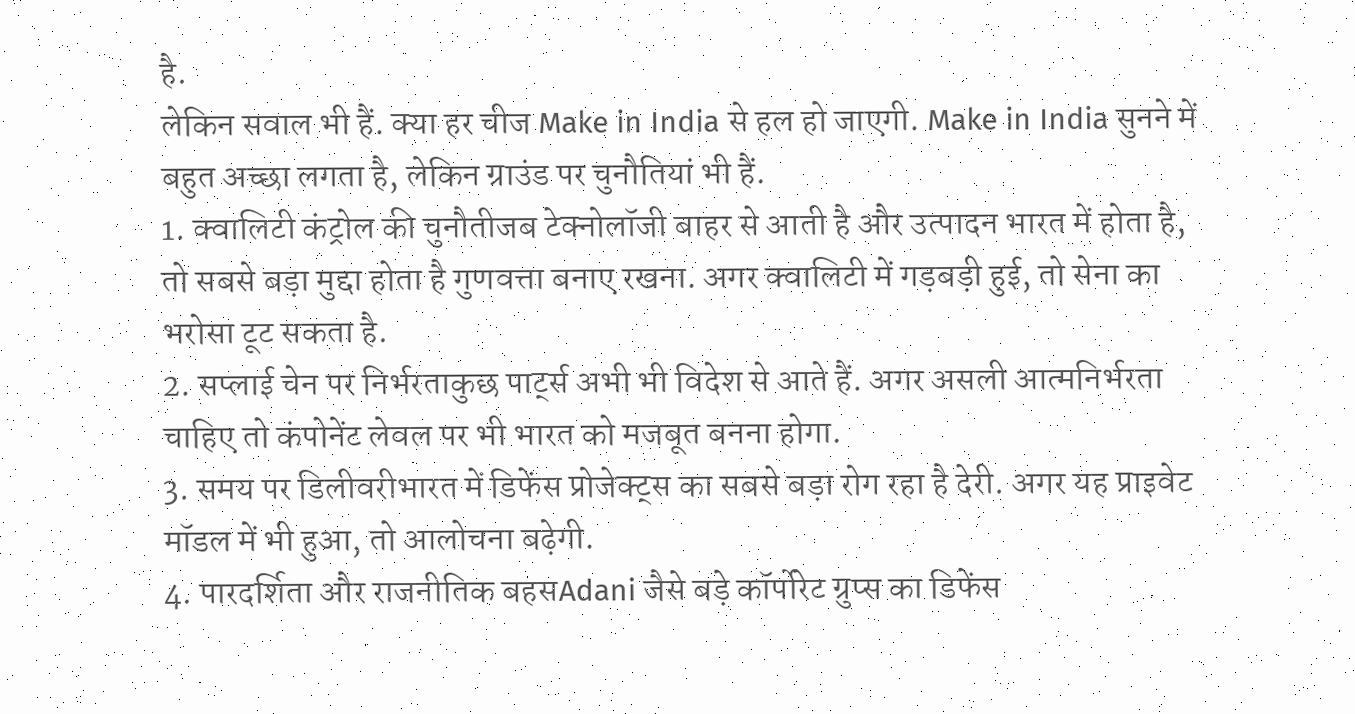है.
लेकिन सवाल भी हैं. क्या हर चीज Make in India से हल हो जाएगी. Make in India सुनने में बहुत अच्छा लगता है, लेकिन ग्राउंड पर चुनौतियां भी हैं.
1. क्वालिटी कंट्रोल की चुनौतीजब टेक्नोलॉजी बाहर से आती है और उत्पादन भारत में होता है, तो सबसे बड़ा मुद्दा होता है गुणवत्ता बनाए रखना. अगर क्वालिटी में गड़बड़ी हुई, तो सेना का भरोसा टूट सकता है.
2. सप्लाई चेन पर निर्भरताकुछ पार्ट्स अभी भी विदेश से आते हैं. अगर असली आत्मनिर्भरता चाहिए तो कंपोनेंट लेवल पर भी भारत को मजबूत बनना होगा.
3. समय पर डिलीवरीभारत में डिफेंस प्रोजेक्ट्स का सबसे बड़ा रोग रहा है देरी. अगर यह प्राइवेट मॉडल में भी हुआ, तो आलोचना बढ़ेगी.
4. पारदर्शिता और राजनीतिक बहसAdani जैसे बड़े कॉर्पोरेट ग्रुप्स का डिफेंस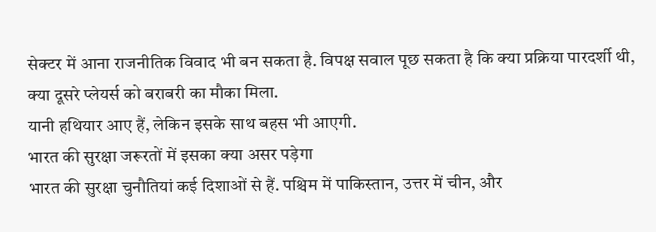सेक्टर में आना राजनीतिक विवाद भी बन सकता है. विपक्ष सवाल पूछ सकता है कि क्या प्रक्रिया पारदर्शी थी, क्या दूसरे प्लेयर्स को बराबरी का मौका मिला.
यानी हथियार आए हैं, लेकिन इसके साथ बहस भी आएगी.
भारत की सुरक्षा जरूरतों में इसका क्या असर पड़ेगा
भारत की सुरक्षा चुनौतियां कई दिशाओं से हैं. पश्चिम में पाकिस्तान, उत्तर में चीन, और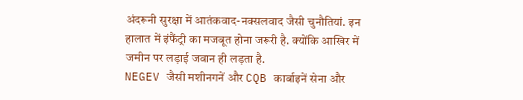अंदरूनी सुरक्षा में आतंकवाद-नक्सलवाद जैसी चुनौतियां. इन हालात में इंफैंट्री का मजबूत होना जरूरी है. क्योंकि आखिर में जमीन पर लड़ाई जवान ही लड़ता है.
NEGEV जैसी मशीनगनें और CQB कार्बाइनें सेना और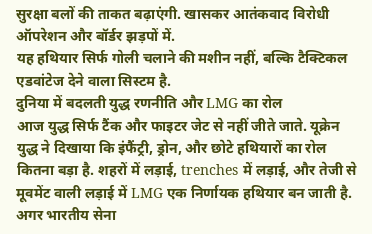सुरक्षा बलों की ताकत बढ़ाएंगी. खासकर आतंकवाद विरोधी ऑपरेशन और बॉर्डर झड़पों में.
यह हथियार सिर्फ गोली चलाने की मशीन नहीं, बल्कि टैक्टिकल एडवांटेज देने वाला सिस्टम है.
दुनिया में बदलती युद्ध रणनीति और LMG का रोल
आज युद्ध सिर्फ टैंक और फाइटर जेट से नहीं जीते जाते. यूक्रेन युद्ध ने दिखाया कि इंफैंट्री, ड्रोन, और छोटे हथियारों का रोल कितना बड़ा है. शहरों में लड़ाई, trenches में लड़ाई, और तेजी से मूवमेंट वाली लड़ाई में LMG एक निर्णायक हथियार बन जाती है.
अगर भारतीय सेना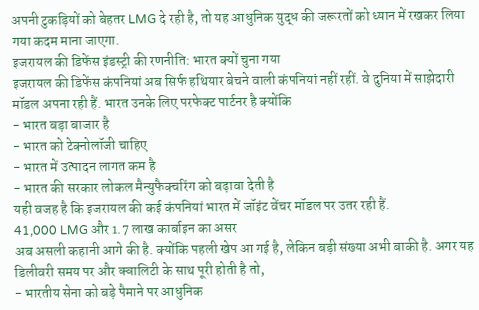अपनी टुकड़ियों को बेहतर LMG दे रही है, तो यह आधुनिक युद्ध की जरूरतों को ध्यान में रखकर लिया गया कदम माना जाएगा.
इजरायल की डिफेंस इंडस्ट्री की रणनीति: भारत क्यों चुना गया
इजरायल की डिफेंस कंपनियां अब सिर्फ हथियार बेचने वाली कंपनियां नहीं रहीं. वे दुनिया में साझेदारी मॉडल अपना रही हैं. भारत उनके लिए परफेक्ट पार्टनर है क्योंकि
- भारत बड़ा बाजार है
- भारत को टेक्नोलॉजी चाहिए
- भारत में उत्पादन लागत कम है
- भारत की सरकार लोकल मैन्युफैक्चरिंग को बढ़ावा देती है
यही वजह है कि इजरायल की कई कंपनियां भारत में जॉइंट वेंचर मॉडल पर उतर रही हैं.
41,000 LMG और 1.7 लाख कार्बाइन का असर
अब असली कहानी आगे की है. क्योंकि पहली खेप आ गई है, लेकिन बड़ी संख्या अभी बाकी है. अगर यह डिलीवरी समय पर और क्वालिटी के साथ पूरी होती है तो,
- भारतीय सेना को बड़े पैमाने पर आधुनिक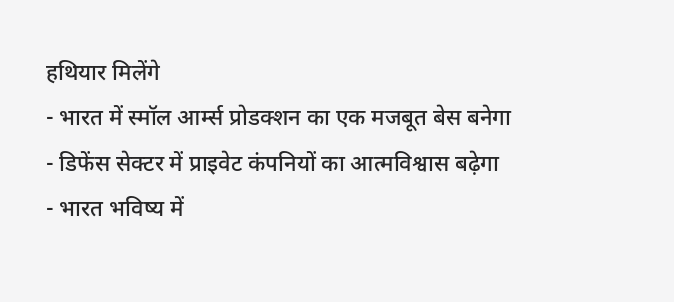हथियार मिलेंगे
- भारत में स्मॉल आर्म्स प्रोडक्शन का एक मजबूत बेस बनेगा
- डिफेंस सेक्टर में प्राइवेट कंपनियों का आत्मविश्वास बढ़ेगा
- भारत भविष्य में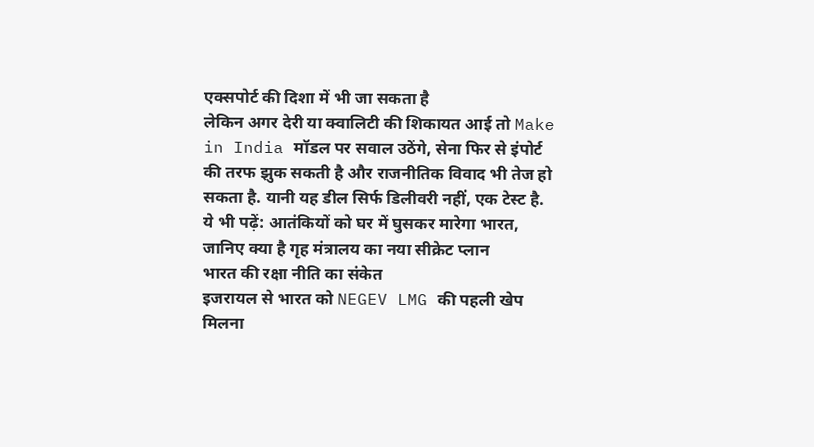एक्सपोर्ट की दिशा में भी जा सकता है
लेकिन अगर देरी या क्वालिटी की शिकायत आई तो Make in India मॉडल पर सवाल उठेंगे, सेना फिर से इंपोर्ट की तरफ झुक सकती है और राजनीतिक विवाद भी तेज हो सकता है. यानी यह डील सिर्फ डिलीवरी नहीं, एक टेस्ट है.
ये भी पढ़ें: आतंकियों को घर में घुसकर मारेगा भारत, जानिए क्या है गृह मंत्रालय का नया सीक्रेट प्लान
भारत की रक्षा नीति का संकेत
इजरायल से भारत को NEGEV LMG की पहली खेप मिलना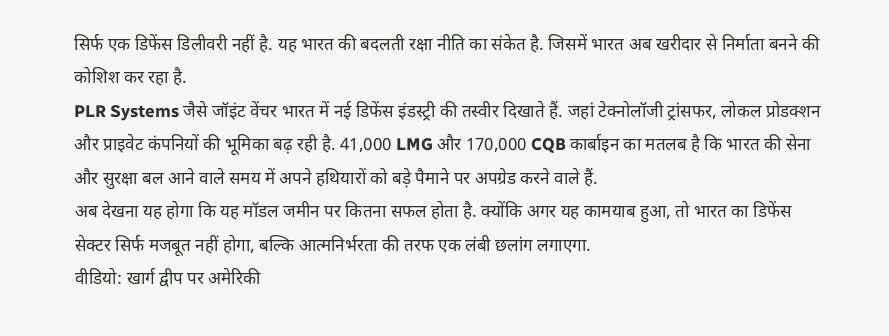सिर्फ एक डिफेंस डिलीवरी नहीं है. यह भारत की बदलती रक्षा नीति का संकेत है. जिसमें भारत अब खरीदार से निर्माता बनने की कोशिश कर रहा है.
PLR Systems जैसे जॉइंट वेंचर भारत में नई डिफेंस इंडस्ट्री की तस्वीर दिखाते हैं. जहां टेक्नोलॉजी ट्रांसफर, लोकल प्रोडक्शन और प्राइवेट कंपनियों की भूमिका बढ़ रही है. 41,000 LMG और 170,000 CQB कार्बाइन का मतलब है कि भारत की सेना और सुरक्षा बल आने वाले समय में अपने हथियारों को बड़े पैमाने पर अपग्रेड करने वाले हैं.
अब देखना यह होगा कि यह मॉडल जमीन पर कितना सफल होता है. क्योंकि अगर यह कामयाब हुआ, तो भारत का डिफेंस सेक्टर सिर्फ मजबूत नहीं होगा, बल्कि आत्मनिर्भरता की तरफ एक लंबी छलांग लगाएगा.
वीडियो: खार्ग द्वीप पर अमेरिकी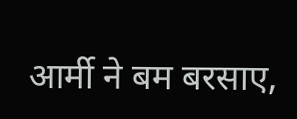आर्मी ने बम बरसाए,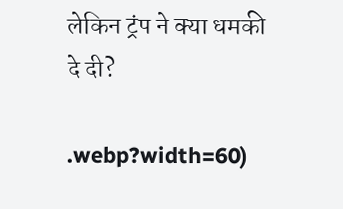लेकिन ट्रंप ने क्या धमकी दे दी?

.webp?width=60)